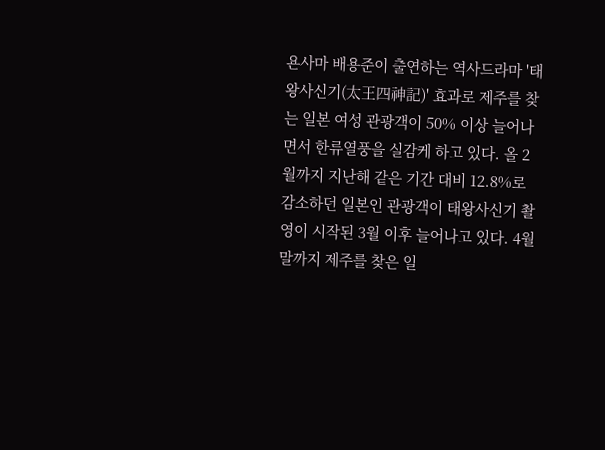욘사마 배용준이 출연하는 역사드라마 '태왕사신기(太王四神記)' 효과로 제주를 찾는 일본 여성 관광객이 50% 이상 늘어나면서 한류열풍을 실감케 하고 있다. 올 2월까지 지난해 같은 기간 대비 12.8%로 감소하던 일본인 관광객이 태왕사신기 촬영이 시작된 3월 이후 늘어나고 있다. 4월말까지 제주를 찾은 일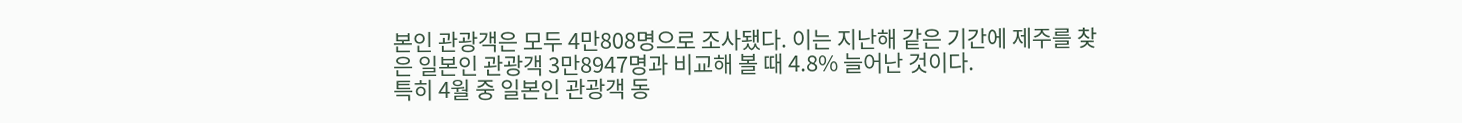본인 관광객은 모두 4만808명으로 조사됐다. 이는 지난해 같은 기간에 제주를 찾은 일본인 관광객 3만8947명과 비교해 볼 때 4.8% 늘어난 것이다.
특히 4월 중 일본인 관광객 동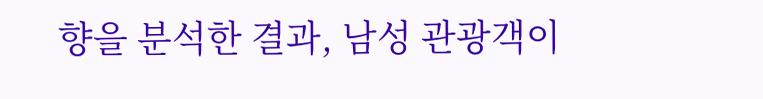향을 분석한 결과, 남성 관광객이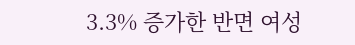3.3% 증가한 반면 여성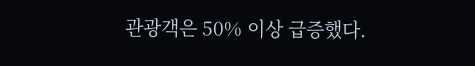관광객은 50% 이상 급증했다.